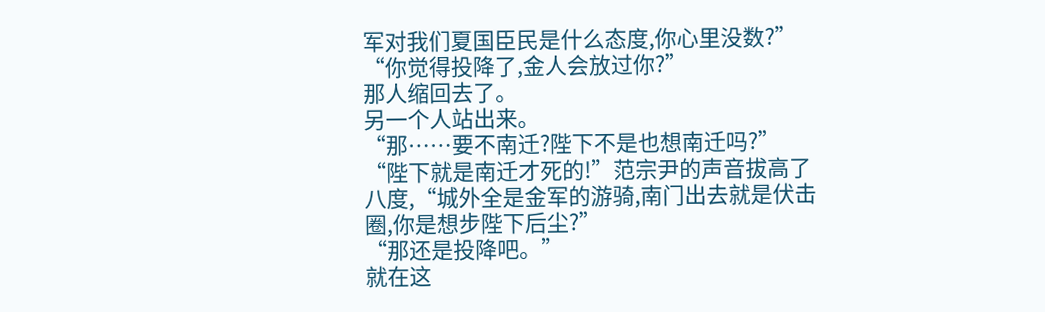军对我们夏国臣民是什么态度,你心里没数?”
“你觉得投降了,金人会放过你?”
那人缩回去了。
另一个人站出来。
“那……要不南迁?陛下不是也想南迁吗?”
“陛下就是南迁才死的!”范宗尹的声音拔高了八度,“城外全是金军的游骑,南门出去就是伏击圈,你是想步陛下后尘?”
“那还是投降吧。”
就在这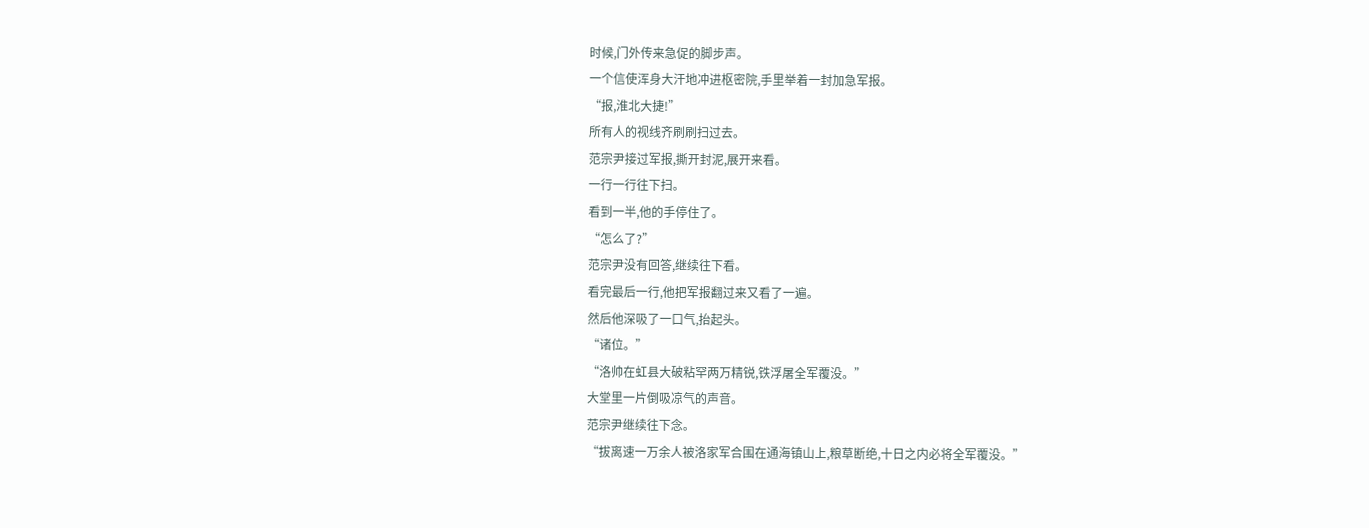时候,门外传来急促的脚步声。
一个信使浑身大汗地冲进枢密院,手里举着一封加急军报。
“报,淮北大捷!”
所有人的视线齐刷刷扫过去。
范宗尹接过军报,撕开封泥,展开来看。
一行一行往下扫。
看到一半,他的手停住了。
“怎么了?”
范宗尹没有回答,继续往下看。
看完最后一行,他把军报翻过来又看了一遍。
然后他深吸了一口气,抬起头。
“诸位。”
“洛帅在虹县大破粘罕两万精锐,铁浮屠全军覆没。”
大堂里一片倒吸凉气的声音。
范宗尹继续往下念。
“拔离速一万余人被洛家军合围在通海镇山上,粮草断绝,十日之内必将全军覆没。”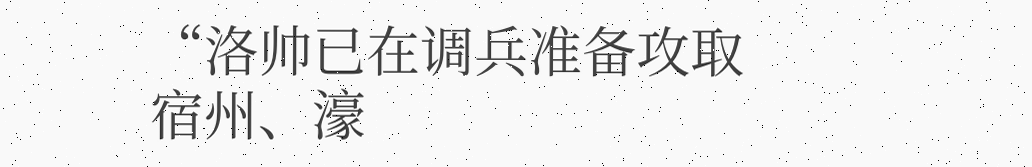“洛帅已在调兵准备攻取宿州、濠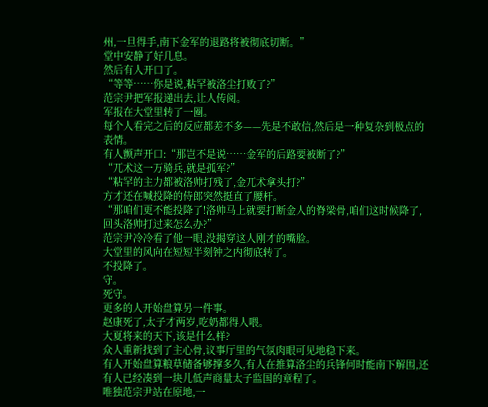州,一旦得手,南下金军的退路将被彻底切断。”
堂中安静了好几息。
然后有人开口了。
“等等……你是说,粘罕被洛尘打败了?”
范宗尹把军报递出去,让人传阅。
军报在大堂里转了一圈。
每个人看完之后的反应都差不多——先是不敢信,然后是一种复杂到极点的表情。
有人颤声开口:“那岂不是说……金军的后路要被断了?”
“兀术这一万骑兵,就是孤军?”
“粘罕的主力都被洛帅打残了,金兀术拿头打?”
方才还在喊投降的侍郎突然挺直了腰杆。
“那咱们更不能投降了!洛帅马上就要打断金人的脊梁骨,咱们这时候降了,回头洛帅打过来怎么办?”
范宗尹冷冷看了他一眼,没揭穿这人刚才的嘴脸。
大堂里的风向在短短半刻钟之内彻底转了。
不投降了。
守。
死守。
更多的人开始盘算另一件事。
赵康死了,太子才两岁,吃奶都得人喂。
大夏将来的天下,该是什么样?
众人重新找到了主心骨,议事厅里的气氛肉眼可见地稳下来。
有人开始盘算粮草储备够撑多久,有人在推算洛尘的兵锋何时能南下解围,还有人已经凑到一块儿低声商量太子监国的章程了。
唯独范宗尹站在原地,一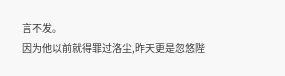言不发。
因为他以前就得罪过洛尘,昨天更是忽悠陛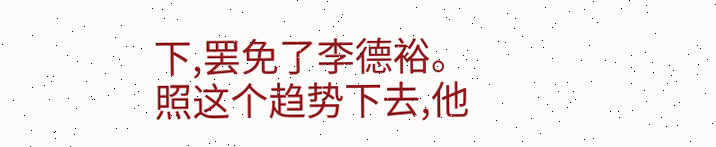下,罢免了李德裕。
照这个趋势下去,他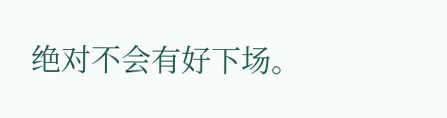绝对不会有好下场。